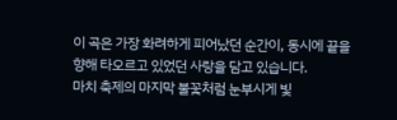이 곡은 가장 화려하게 피어났던 순간이, 동시에 끝을 향해 타오르고 있었던 사랑을 담고 있습니다.
마치 축제의 마지막 불꽃처럼 눈부시게 빛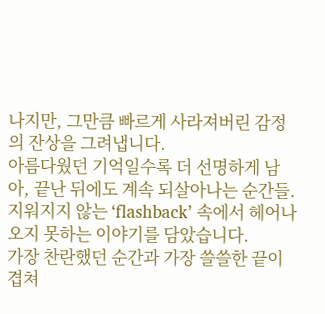나지만, 그만큼 빠르게 사라져버린 감정의 잔상을 그려냅니다.
아름다웠던 기억일수록 더 선명하게 남아, 끝난 뒤에도 계속 되살아나는 순간들.
지워지지 않는 ‘flashback’ 속에서 헤어나오지 못하는 이야기를 담았습니다.
가장 찬란했던 순간과 가장 쓸쓸한 끝이 겹쳐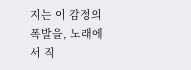지는 이 감정의 폭발을, 노래에서 직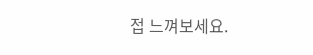접 느껴보세요.